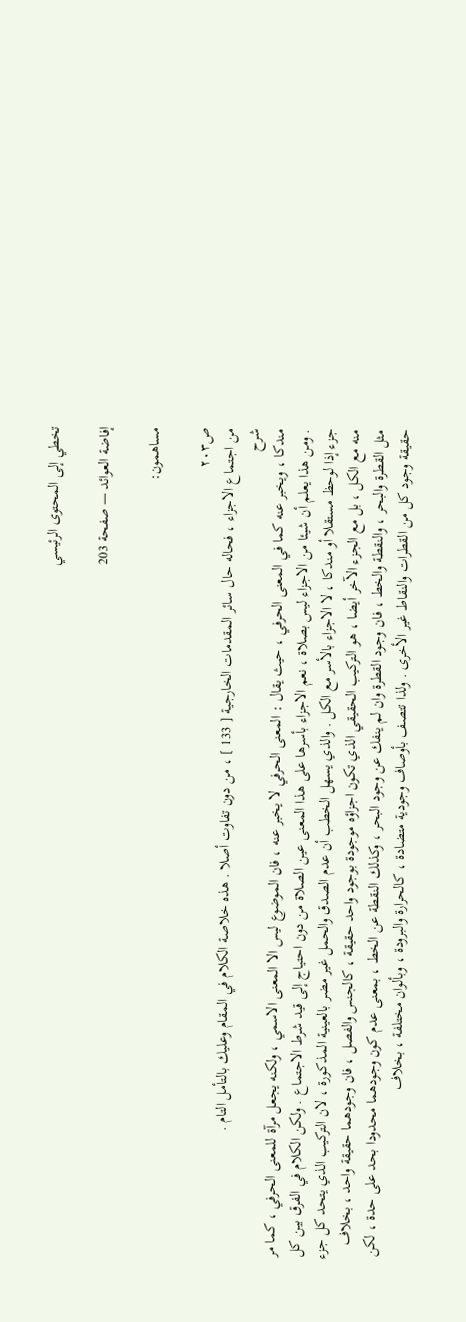تخطي إلى المحتوى الرئيسي

إفاضة العوائد — صفحة 203

مساهمون:

ص٢٠٣
من اجتماع الاجزاء ، فحاله حال سائر المقدمات الخارجية [ 133 ] ، من دون تفاوت أصلا . هذه خلاصة الكلام في المقام وعليك بالتأمل التام .
شرح
مندكا ، ويخبر عنه كما في المعنى الحرفي ، حيث يقال : المعنى الحرفي لا يخبر عنه ، فان الموضوع ليس الا المعنى الاسمي ، ولكنه يجعل مرآة للمعنى الحرفي ، كما مر . ومن هذا يعلم أن شيئا من الاجزاء ليس بصلاة ، نعم الاجزاء بأسرها على هذا المعنى عين الصلاة من دون احتياج إلى قيد شرط الاجتماع . ولكن الكلام في الفرق بين كل جزء إذا لوحظ مستقلا أو مندكا ، لا الاجزاء بالأسر مع الكل . والذي يسهل الخطب أن عدم الصدق والحمل غير مضر بالعينية المذكورة ، لان التركيب الذي يتحد كل جزء منه مع الكل ، بل مع الجزء الآخر أيضا ، هو التركيب الحقيقي الذي تكون اجزاؤه موجودة بوجود واحد حقيقة ، كالجنس والفصل ، فان وجودهما حقيقة واحد ، بخلاف مثل القطرة والبحر ، والنقطة والخط ، فان وجود القطرة وان لم ينفك عن وجود البحر ، وكذلك النقطة عن الخط ، بمعنى عدم كون وجودهما محدودا بحد على حدة ، لكن حقيقة وجود كل من القطرات والنقاط غير الأخرى . ولذا تتصف بأوصاف وجودية متضادة ، كالحرارة والبرودة ، وبألوان مختلفة ، بخلاف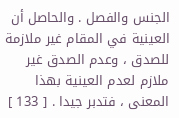الجنس والفصل . والحاصل أن العينية في المقام غير ملازمة للصدق ، وعدم الصدق غير ملازم لعدم العينية بهذا المعنى ، فتدبر جيدا . [ 133 ]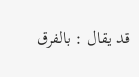قد يقال : بالفرق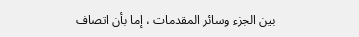بين الجزء وسائر المقدمات ، إما بأن اتصاف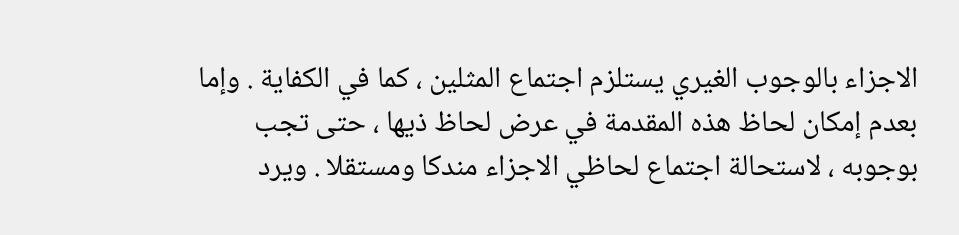الاجزاء بالوجوب الغيري يستلزم اجتماع المثلين ، كما في الكفاية . وإما بعدم إمكان لحاظ هذه المقدمة في عرض لحاظ ذيها ، حتى تجب بوجوبه ، لاستحالة اجتماع لحاظي الاجزاء مندكا ومستقلا . ويرد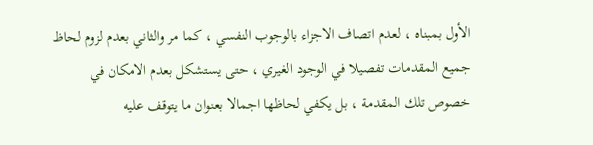الأول بمبناه ، لعدم اتصاف الاجزاء بالوجوب النفسي ، كما مر والثاني بعدم لزوم لحاظ جميع المقدمات تفصيلا في الوجود الغيري ، حتى يستشكل بعدم الامكان في خصوص تلك المقدمة ، بل يكفي لحاظها اجمالا بعنوان ما يتوقف عليه